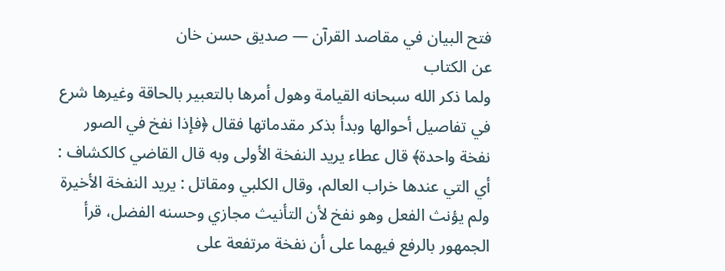فتح البيان في مقاصد القرآن — صديق حسن خان
عن الكتاب
ولما ذكر الله سبحانه القيامة وهول أمرها بالتعبير بالحاقة وغيرها شرع في تفاصيل أحوالها وبدأ بذكر مقدماتها فقال ﴿فإذا نفخ في الصور نفخة واحدة﴾ قال عطاء يريد النفخة الأولى وبه قال القاضي كالكشاف : أي التي عندها خراب العالم، وقال الكلبي ومقاتل : يريد النفخة الأخيرة ولم يؤنث الفعل وهو نفخ لأن التأنيث مجازي وحسنه الفضل، قرأ الجمهور بالرفع فيهما على أن نفخة مرتفعة على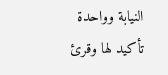النيابة وواحدة تأكيد لها وقرئ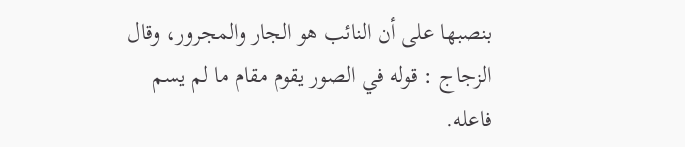بنصبها على أن النائب هو الجار والمجرور، وقال الزجاج : قوله في الصور يقوم مقام ما لم يسم فاعله.